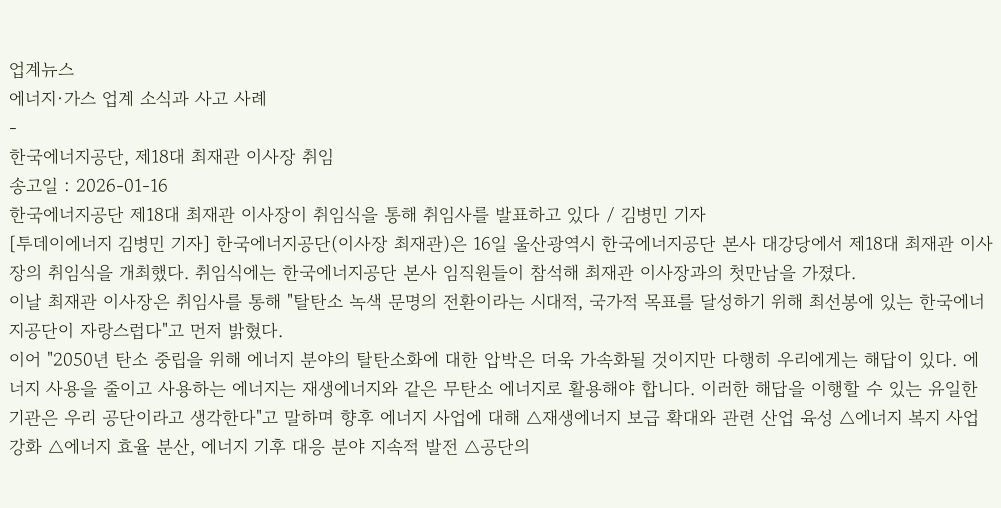업계뉴스
에너지·가스 업계 소식과 사고 사례
-
한국에너지공단, 제18대 최재관 이사장 취임
송고일 : 2026-01-16
한국에너지공단 제18대 최재관 이사장이 취임식을 통해 취임사를 발표하고 있다 / 김병민 기자
[투데이에너지 김병민 기자] 한국에너지공단(이사장 최재관)은 16일 울산광역시 한국에너지공단 본사 대강당에서 제18대 최재관 이사장의 취임식을 개최했다. 취임식에는 한국에너지공단 본사 임직원들이 참석해 최재관 이사장과의 첫만남을 가졌다.
이날 최재관 이사장은 취임사를 통해 "탈탄소 녹색 문명의 전환이라는 시대적, 국가적 목표를 달성하기 위해 최선봉에 있는 한국에너지공단이 자랑스럽다"고 먼저 밝혔다.
이어 "2050년 탄소 중립을 위해 에너지 분야의 탈탄소화에 대한 압박은 더욱 가속화될 것이지만 다행히 우리에게는 해답이 있다. 에너지 사용을 줄이고 사용하는 에너지는 재생에너지와 같은 무탄소 에너지로 활용해야 합니다. 이러한 해답을 이행할 수 있는 유일한 기관은 우리 공단이라고 생각한다"고 말하며 향후 에너지 사업에 대해 △재생에너지 보급 확대와 관련 산업 육성 △에너지 복지 사업 강화 △에너지 효율 분산, 에너지 기후 대응 분야 지속적 발전 △공단의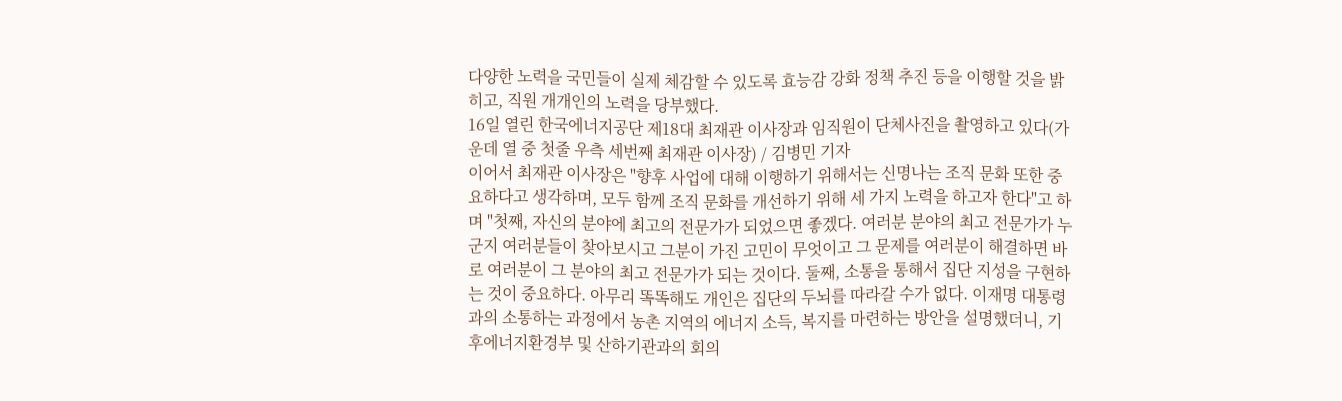다양한 노력을 국민들이 실제 체감할 수 있도록 효능감 강화 정책 추진 등을 이행할 것을 밝히고, 직원 개개인의 노력을 당부했다.
16일 열린 한국에너지공단 제18대 최재관 이사장과 임직원이 단체사진을 촬영하고 있다(가운데 열 중 첫줄 우측 세번째 최재관 이사장) / 김병민 기자
이어서 최재관 이사장은 "향후 사업에 대해 이행하기 위해서는 신명나는 조직 문화 또한 중요하다고 생각하며, 모두 함께 조직 문화를 개선하기 위해 세 가지 노력을 하고자 한다"고 하며 "첫째, 자신의 분야에 최고의 전문가가 되었으면 좋겠다. 여러분 분야의 최고 전문가가 누군지 여러분들이 찾아보시고 그분이 가진 고민이 무엇이고 그 문제를 여러분이 해결하면 바로 여러분이 그 분야의 최고 전문가가 되는 것이다. 둘째, 소통을 통해서 집단 지성을 구현하는 것이 중요하다. 아무리 똑똑해도 개인은 집단의 두뇌를 따라갈 수가 없다. 이재명 대통령과의 소통하는 과정에서 농촌 지역의 에너지 소득, 복지를 마련하는 방안을 설명했더니, 기후에너지환경부 및 산하기관과의 회의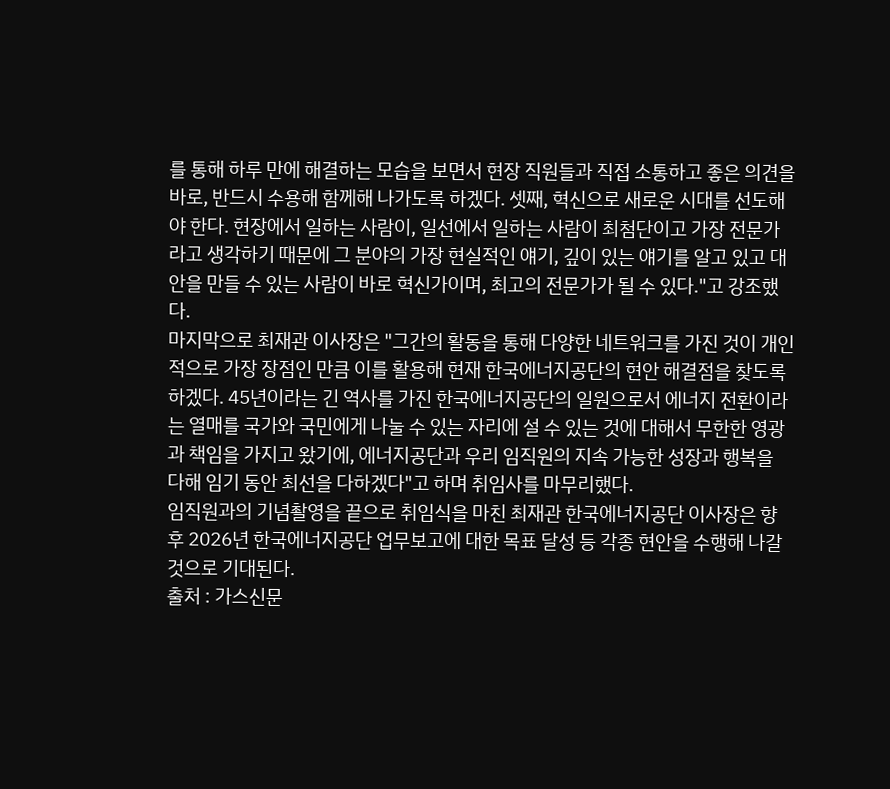를 통해 하루 만에 해결하는 모습을 보면서 현장 직원들과 직접 소통하고 좋은 의견을 바로, 반드시 수용해 함께해 나가도록 하겠다. 셋째, 혁신으로 새로운 시대를 선도해야 한다. 현장에서 일하는 사람이, 일선에서 일하는 사람이 최첨단이고 가장 전문가라고 생각하기 때문에 그 분야의 가장 현실적인 얘기, 깊이 있는 얘기를 알고 있고 대안을 만들 수 있는 사람이 바로 혁신가이며, 최고의 전문가가 될 수 있다."고 강조했다.
마지막으로 최재관 이사장은 "그간의 활동을 통해 다양한 네트워크를 가진 것이 개인적으로 가장 장점인 만큼 이를 활용해 현재 한국에너지공단의 현안 해결점을 찾도록 하겠다. 45년이라는 긴 역사를 가진 한국에너지공단의 일원으로서 에너지 전환이라는 열매를 국가와 국민에게 나눌 수 있는 자리에 설 수 있는 것에 대해서 무한한 영광과 책임을 가지고 왔기에, 에너지공단과 우리 임직원의 지속 가능한 성장과 행복을 다해 임기 동안 최선을 다하겠다"고 하며 취임사를 마무리했다.
임직원과의 기념촬영을 끝으로 취임식을 마친 최재관 한국에너지공단 이사장은 향후 2026년 한국에너지공단 업무보고에 대한 목표 달성 등 각종 현안을 수행해 나갈 것으로 기대된다.
출처 : 가스신문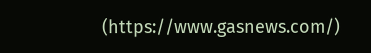(https://www.gasnews.com/)